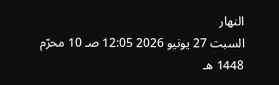النهار
السبت 27 يونيو 2026 12:05 صـ 10 محرّم 1448 هـ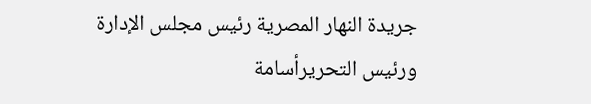جريدة النهار المصرية رئيس مجلس الإدارة ورئيس التحريرأسامة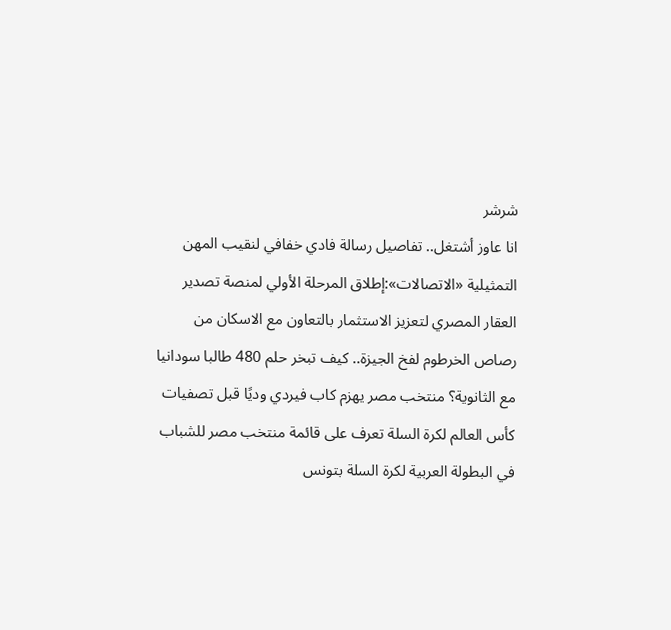شرشر
انا عاوز أشتغل.. تفاصيل رسالة فادي خفافي لنقيب المهن التمثيلية «الاتصالات»:إطلاق المرحلة الأولي لمنصة تصدير العقار المصري لتعزيز الاستثمار بالتعاون مع الاسكان من رصاص الخرطوم لفخ الجيزة.. كيف تبخر حلم 480 طالبا سودانيا مع الثانوية؟ منتخب مصر يهزم كاب فيردي وديًا قبل تصفيات كأس العالم لكرة السلة تعرف على قائمة منتخب مصر للشباب في البطولة العربية لكرة السلة بتونس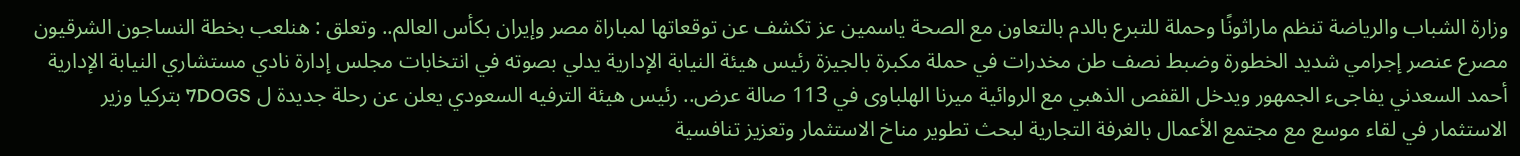وزارة الشباب والرياضة تنظم ماراثونًا وحملة للتبرع بالدم بالتعاون مع الصحة ياسمين عز تكشف عن توقعاتها لمباراة مصر وإيران بكأس العالم.. وتعلق : هنلعب بخطة النساجون الشرقيون مصرع عنصر إجرامي شديد الخطورة وضبط نصف طن مخدرات في حملة مكبرة بالجيزة رئيس هيئة النيابة الإدارية يدلي بصوته في انتخابات مجلس إدارة نادي مستشاري النيابة الإدارية أحمد السعدني يفاجىء الجمهور ويدخل القفص الذهبي مع الروائية ميرنا الهلباوى في 113 صالة عرض.. رئيس هيئة الترفيه السعودي يعلن عن رحلة جديدة ل 7DOGS بتركيا وزير الاستثمار في لقاء موسع مع مجتمع الأعمال بالغرفة التجارية لبحث تطوير مناخ الاستثمار وتعزيز تنافسية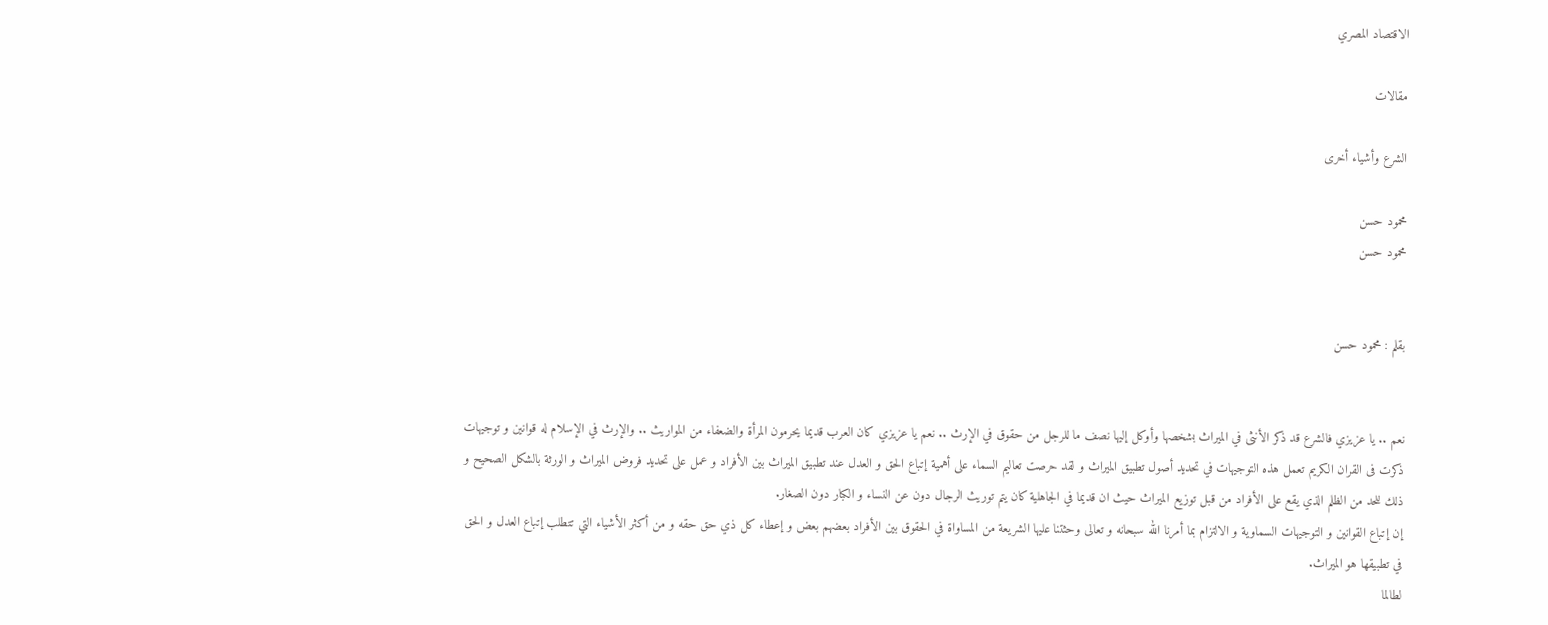الاقتصاد المصري

مقالات

الشرع وأشياء أخرى

محمود حسن
محمود حسن


بقلم : محمود حسن


نعم .. يا عزيزي فالشرع قد ذكر الأنثى في الميراث بشخصها وأوكل إليها نصف ما للرجل من حقوق في الإرث .. نعم يا عزيزي كان العرب قديما يحرمون المرأة والضعفاء من المواريث .. والإرث في الإسلام له قوانين و توجيهات ذكرت فى القران الكريم تعمل هذه التوجيهات في تحديد أصول تطبيق الميراث و لقد حرصت تعاليم السماء على أهمية إتباع الحق و العدل عند تطبيق الميراث بين الأفراد و عمل على تحديد فروض الميراث و الورثة بالشكل الصحيح و ذلك للحد من الظلم الذي يقع على الأفراد من قبل توزيع الميراث حيث ان قديما في الجاهلية كان يتم توريث الرجال دون عن النساء و الكبار دون الصغار.
إن إتباع القوانين و التوجيهات السماوية و الالتزام بما أمرنا الله سبحانه و تعالى وحثتنا عليها الشريعة من المساواة في الحقوق بين الأفراد بعضهم بعض و إعطاء كل ذي حق حقه و من أكثر الأشياء التي تتطلب إتباع العدل و الحق في تطبيقها هو الميراث.
لطالما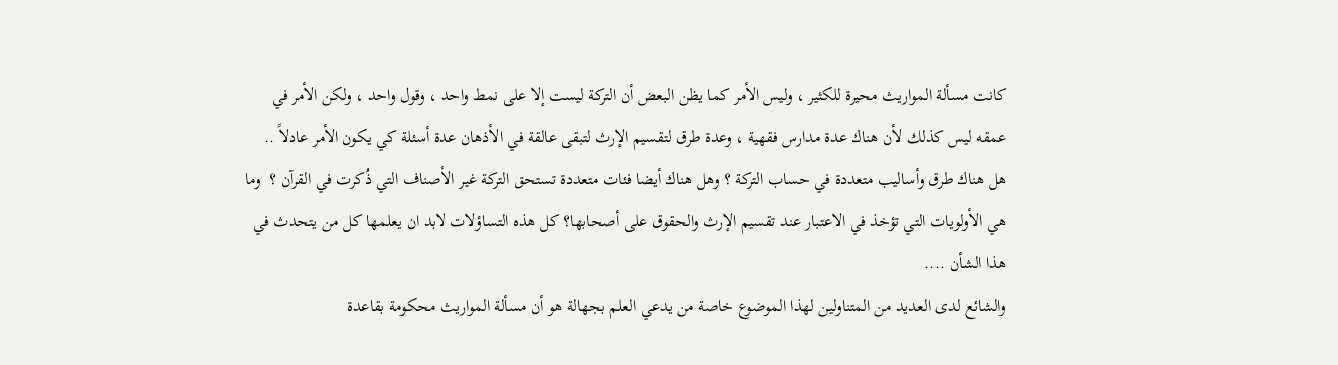كانت مسألة المواريث محيرة للكثير ، وليس الأمر كما يظن البعض أن التركة ليست إلا على نمط واحد ، وقول واحد ، ولكن الأمر في عمقه ليس كذلك لأن هناك عدة مدارس فقهية ، وعدة طرق لتقسيم الإرث لتبقى عالقة في الأذهان عدة أسئلة كي يكون الأمر عادلاً .. هل هناك طرق وأساليب متعددة في حساب التركة ؟ وهل هناك أيضا فئات متعددة تستحق التركة غير الأصناف التي ذُكرت في القرآن ؟  وما هي الأولويات التي تؤخذ في الاعتبار عند تقسيم الإرث والحقوق على أصحابها؟ كل هذه التساؤلات لابد ان يعلمها كل من يتحدث في هذا الشأن ....
والشائع لدى العديد من المتناولين لهذا الموضوع خاصة من يدعي العلم بجهالة هو أن مسألة المواريث محكومة بقاعدة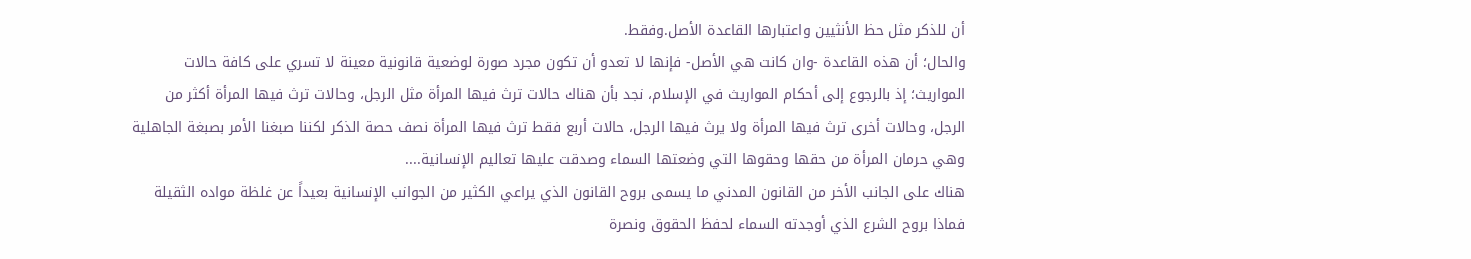أن للذكر مثل حظ الأنثيين واعتبارها القاعدة الأصل.وفقط.
والحال؛ أن هذه القاعدة -وان كانت هي الأصل- فإنها لا تعدو أن تكون مجرد صورة لوضعية قانونية معينة لا تسري على كافة حالات المواريث؛ إذ بالرجوع إلى أحكام المواريث في الإسلام، نجد بأن هناك حالات ترث فيها المرأة مثل الرجل، وحالات ترث فيها المرأة أكثر من الرجل، وحالات أخرى ترث فيها المرأة ولا يرث فيها الرجل، حالات أربع فقط ترث فيها المرأة نصف حصة الذكر لكننا صبغنا الأمر بصبغة الجاهلية وهي حرمان المرأة من حقها وحقوها التي وضعتها السماء وصدقت عليها تعاليم الإنسانية....
هناك على الجانب الأخر من القانون المدني ما يسمى بروح القانون الذي يراعي الكثير من الجوانب الإنسانية بعيداً عن غلظة مواده الثقيلة فماذا بروح الشرع الذي أوجدته السماء لحفظ الحقوق ونصرة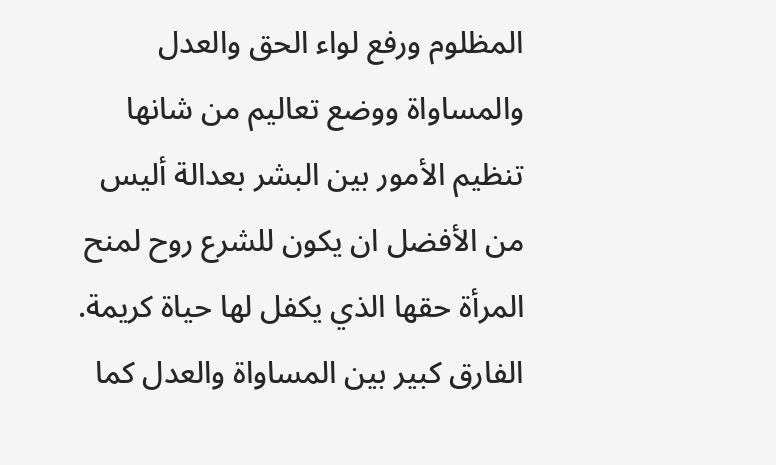المظلوم ورفع لواء الحق والعدل والمساواة ووضع تعاليم من شانها تنظيم الأمور بين البشر بعدالة أليس من الأفضل ان يكون للشرع روح لمنح المرأة حقها الذي يكفل لها حياة كريمة.
الفارق كبير بين المساواة والعدل كما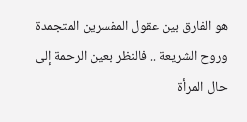هو الفارق بين عقول المفسرين المتجمدة وروح الشريعة .. فالنظر بعين الرحمة إلى حال المرأة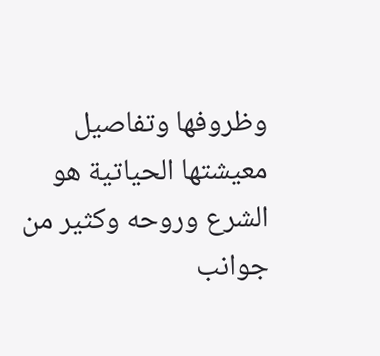وظروفها وتفاصيل معيشتها الحياتية هو الشرع وروحه وكثير من جوانب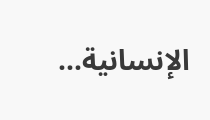الإنسانية...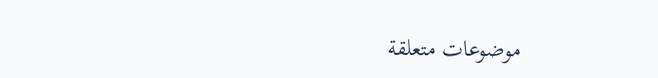موضوعات متعلقة